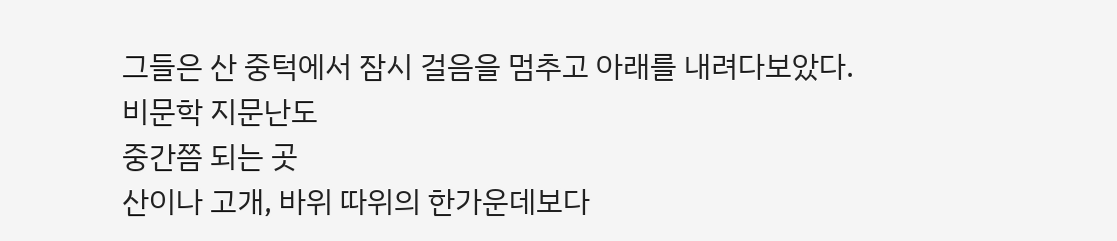그들은 산 중턱에서 잠시 걸음을 멈추고 아래를 내려다보았다.
비문학 지문난도
중간쯤 되는 곳
산이나 고개, 바위 따위의 한가운데보다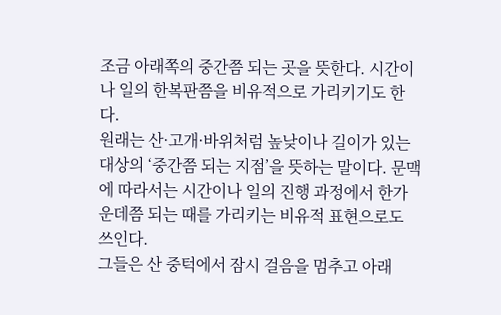조금 아래쪽의 중간쯤 되는 곳을 뜻한다. 시간이나 일의 한복판쯤을 비유적으로 가리키기도 한다.
원래는 산·고개·바위처럼 높낮이나 길이가 있는 대상의 ‘중간쯤 되는 지점’을 뜻하는 말이다. 문맥에 따라서는 시간이나 일의 진행 과정에서 한가운데쯤 되는 때를 가리키는 비유적 표현으로도 쓰인다.
그들은 산 중턱에서 잠시 걸음을 멈추고 아래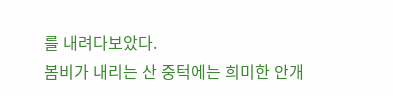를 내려다보았다.
봄비가 내리는 산 중턱에는 희미한 안개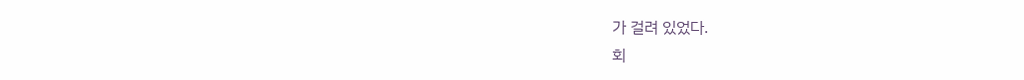가 걸려 있었다.
회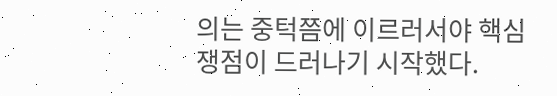의는 중턱쯤에 이르러서야 핵심 쟁점이 드러나기 시작했다.